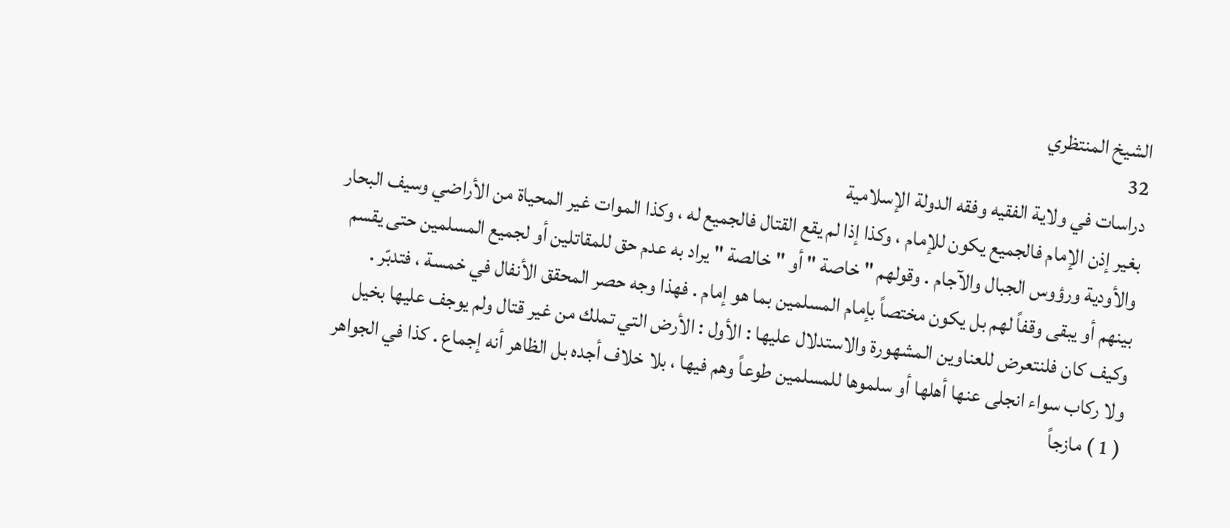الشيخ المنتظري
32
دراسات في ولاية الفقيه وفقه الدولة الإسلامية
بغير إذن الإمام فالجميع يكون للإمام ، وكذا إذا لم يقع القتال فالجميع له ، وكذا الموات غير المحياة من الأراضي وسيف البحار والأودية ورؤوس الجبال والآجام . وقولهم " خاصة " أو " خالصة " يراد به عدم حق للمقاتلين أو لجميع المسلمين حتى يقسم بينهم أو يبقى وقفاً لهم بل يكون مختصاً بإمام المسلمين بما هو إمام . فهذا وجه حصر المحقق الأنفال في خمسة ، فتدبّر . وكيف كان فلنتعرض للعناوين المشهورة والاستدلال عليها : الأول : الأرض التي تملك من غير قتال ولم يوجف عليها بخيل ولا ركاب سواء انجلى عنها أهلها أو سلموها للمسلمين طوعاً وهم فيها ، بلا خلاف أجده بل الظاهر أنه إجماع . كذا في الجواهر ( 1 ) مازجاً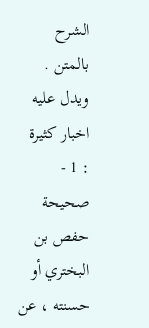الشرح بالمتن . ويدل عليه اخبار كثيرة : 1 - صحيحة حفص بن البختري أو حسنته ، عن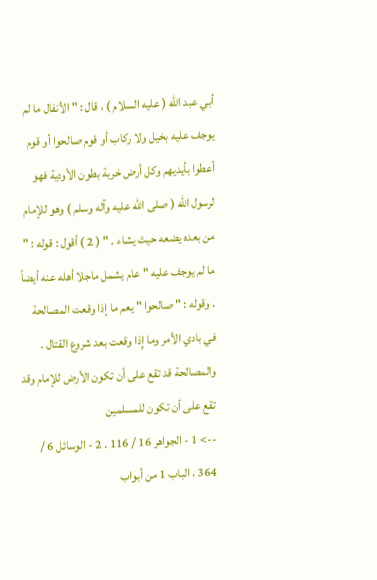أبي عبد اللّه ( عليه السلام ) ، قال : " الأنفال ما لم يوجف عليه بخيل ولا ركاب أو قوم صالحوا أو قوم أعطوا بأيديهم وكل أرض خربة بطون الأودية فهو لرسول اللّه ( صلى الله عليه وآله وسلم ) وهو للإمام من بعده يضعه حيث يشاء . " ( 2 ) أقول : قوله : " ما لم يوجف عليه " عام يشمل ماجلا أهله عنه أيضاً . وقوله : " صالحوا " يعم ما إذا وقعت المصالحة في بادي الأمر وما إِذا وقعت بعد شروع القتال . والمصالحة قد تقع على أن تكون الأرض للإمام وقد تقع على أن تكون للمسلمين
--> 1 - الجواهر 16 / 116 . 2 - الوسائل 6 / 364 ، الباب 1 من أبواب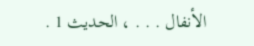الأنفال . . . ، الحديث 1 .